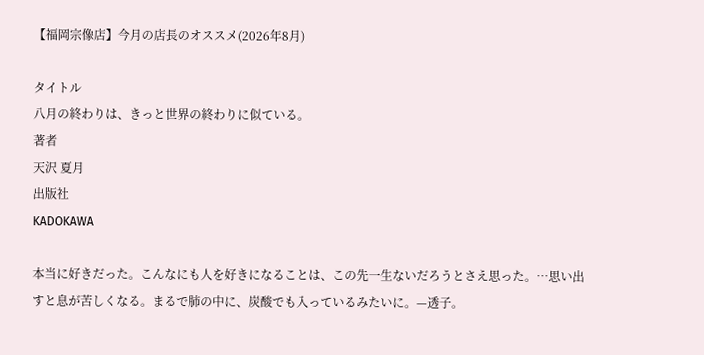【福岡宗像店】今月の店長のオススメ(2026年8月)

タイトル
八月の終わりは、きっと世界の終わりに似ている。
著者
天沢 夏月
出版社
KADOKAWA

本当に好きだった。こんなにも人を好きになることは、この先一生ないだろうとさえ思った。…思い出すと息が苦しくなる。まるで肺の中に、炭酸でも入っているみたいに。—透子。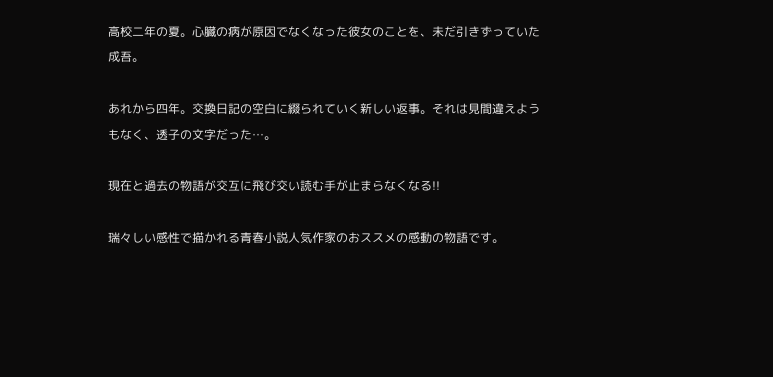高校二年の夏。心臓の病が原因でなくなった彼女のことを、未だ引きずっていた成吾。

あれから四年。交換日記の空白に綴られていく新しい返事。それは見間違えようもなく、透子の文字だった…。

現在と過去の物語が交互に飛び交い読む手が止まらなくなる!!

瑞々しい感性で描かれる青春小説人気作家のおススメの感動の物語です。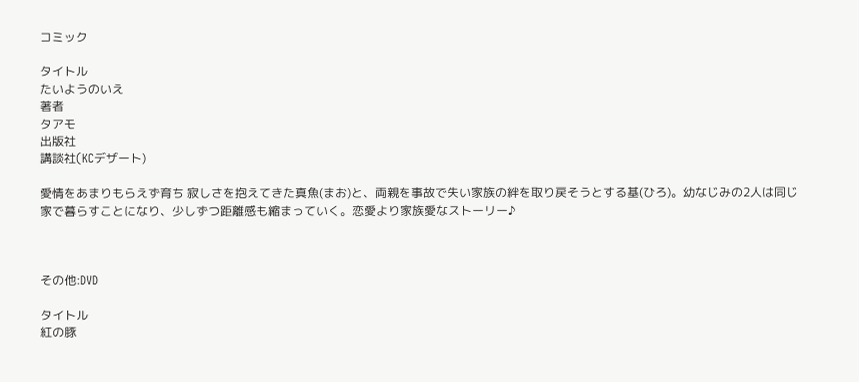コミック

タイトル
たいようのいえ
著者
タアモ
出版社
講談社(KCデザート)

愛情をあまりもらえず育ち 寂しさを抱えてきた真魚(まお)と、両親を事故で失い家族の絆を取り戻そうとする基(ひろ)。幼なじみの2人は同じ家で暮らすことになり、少しずつ距離感も縮まっていく。恋愛より家族愛なストーリー♪



その他:DVD

タイトル
紅の豚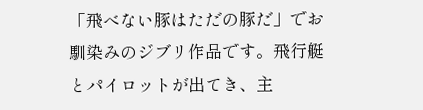「飛べない豚はただの豚だ」でお馴染みのジブリ作品です。飛行艇とパイロットが出てき、主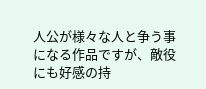人公が様々な人と争う事になる作品ですが、敵役にも好感の持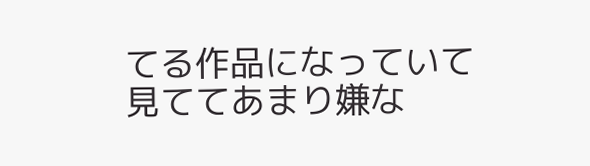てる作品になっていて見ててあまり嫌な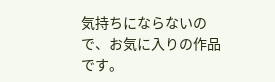気持ちにならないので、お気に入りの作品です。